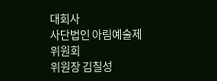대회사
사단법인 아림예술제위원회
위원장 김칠성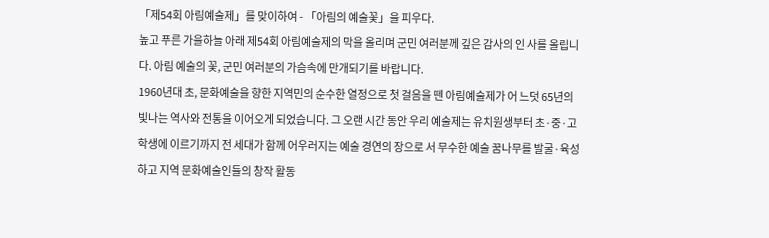「제54회 아림예술제」를 맞이하여 - 「아림의 예술꽃」을 피우다.
높고 푸른 가을하늘 아래 제54회 아림예술제의 막을 올리며 군민 여러분께 깊은 감사의 인 사를 올립니다. 아림 예술의 꽃, 군민 여러분의 가슴속에 만개되기를 바랍니다.
1960년대 초, 문화예술을 향한 지역민의 순수한 열정으로 첫 걸음을 뗀 아림예술제가 어 느덧 65년의 빛나는 역사와 전통을 이어오게 되었습니다. 그 오랜 시간 동안 우리 예술제는 유치원생부터 초·중·고 학생에 이르기까지 전 세대가 함께 어우러지는 예술 경연의 장으로 서 무수한 예술 꿈나무를 발굴·육성하고 지역 문화예술인들의 창작 활동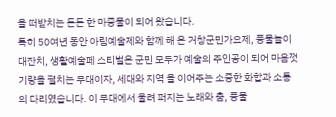을 떠받치는 든든 한 마중물이 되어 왔습니다.
특히 50여년 동안 아림예술제와 함께 해 온 거창군민가요제, 풍물놀이대잔치, 생활예술페 스티벌은 군민 모두가 예술의 주인공이 되어 마음껏 기량을 펼치는 무대이자, 세대와 지역 을 이어주는 소중한 화합과 소통의 다리였습니다. 이 무대에서 울려 퍼지는 노래와 춤, 풍물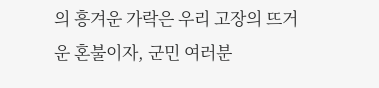의 흥겨운 가락은 우리 고장의 뜨거운 혼불이자, 군민 여러분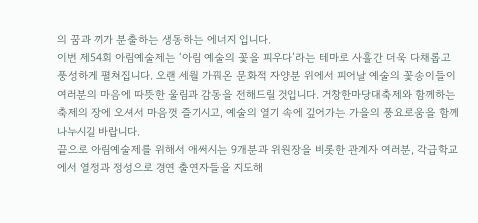의 꿈과 끼가 분출하는 생동하는 에너지 입니다.
이번 제54회 아림예술제는 ‘아림 예술의 꽃을 피우다’라는 테마로 사흘간 더욱 다채롭고 풍성하게 펼쳐집니다. 오랜 세월 가꿔온 문화적 자양분 위에서 피어날 예술의 꽃송이들이 여러분의 마음에 따뜻한 울림과 감동을 전해드릴 것입니다. 거창한마당대축제와 함께하는 축제의 장에 오셔서 마음껏 즐기시고, 예술의 열기 속에 깊어가는 가을의 풍요로움을 함께 나누시길 바랍니다.
끝으로 아림예술제를 위해서 애써시는 9개분과 위원장을 비롯한 관계자 여러분, 각급학교 에서 열정과 정성으로 경연 출연자들을 지도해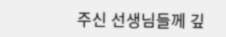주신 선생님들께 깊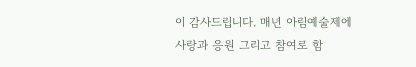이 감사드립니다. 매년 아림예술제에 사랑과 응원 그리고 참여로 함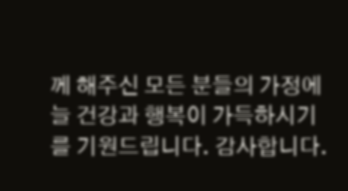께 해주신 모든 분들의 가정에 늘 건강과 행복이 가득하시기를 기원드립니다. 감사합니다.